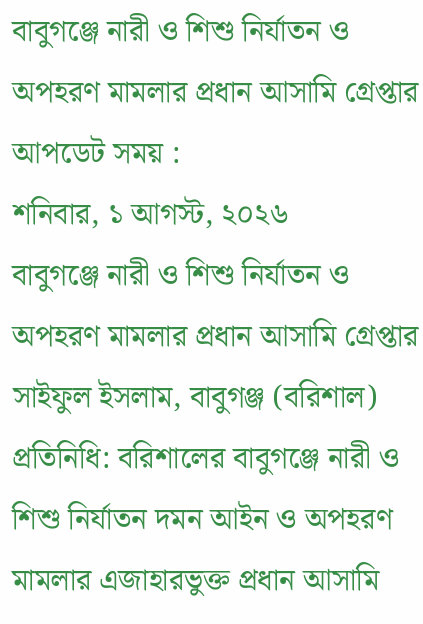বাবুগঞ্জে নারী ও শিশু নির্যাতন ও অপহরণ মামলার প্রধান আসামি গ্রেপ্তার
আপডেট সময় :
শনিবার, ১ আগস্ট, ২০২৬
বাবুগঞ্জে নারী ও শিশু নির্যাতন ও অপহরণ মামলার প্রধান আসামি গ্রেপ্তার
সাইফুল ইসলাম, বাবুগঞ্জ (বরিশাল) প্রতিনিধি: বরিশালের বাবুগঞ্জে নারী ও শিশু নির্যাতন দমন আইন ও অপহরণ মামলার এজাহারভুক্ত প্রধান আসামি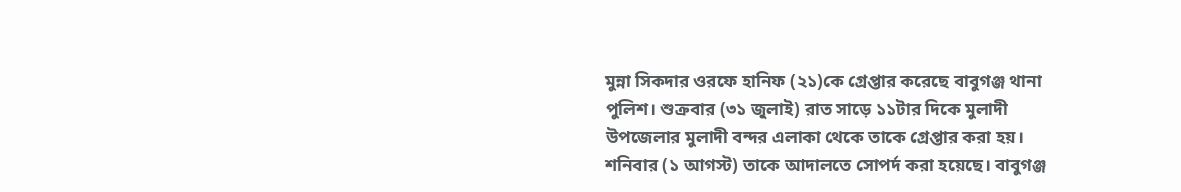মুন্না সিকদার ওরফে হানিফ (২১)কে গ্রেপ্তার করেছে বাবুগঞ্জ থানা পুলিশ। শুক্রবার (৩১ জুলাই) রাত সাড়ে ১১টার দিকে মুলাদী উপজেলার মুলাদী বন্দর এলাকা থেকে তাকে গ্রেপ্তার করা হয়। শনিবার (১ আগস্ট) তাকে আদালতে সোপর্দ করা হয়েছে। বাবুগঞ্জ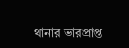থানার ভারপ্রাপ্ত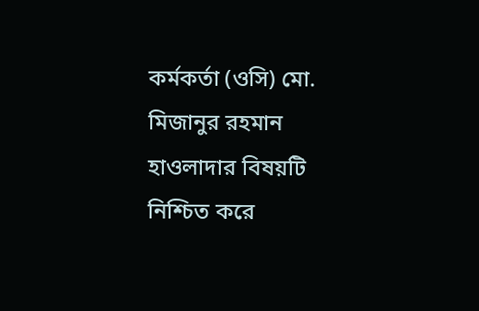কর্মকর্তা (ওসি) মো. মিজানুর রহমান হাওলাদার বিষয়টি নিশ্চিত করে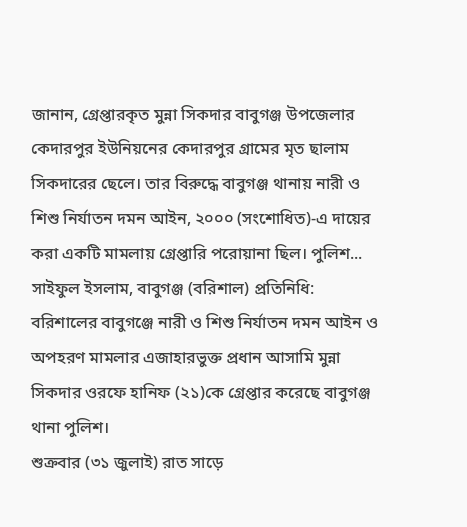জানান, গ্রেপ্তারকৃত মুন্না সিকদার বাবুগঞ্জ উপজেলার কেদারপুর ইউনিয়নের কেদারপুর গ্রামের মৃত ছালাম সিকদারের ছেলে। তার বিরুদ্ধে বাবুগঞ্জ থানায় নারী ও শিশু নির্যাতন দমন আইন, ২০০০ (সংশোধিত)-এ দায়ের করা একটি মামলায় গ্রেপ্তারি পরোয়ানা ছিল। পুলিশ...
সাইফুল ইসলাম, বাবুগঞ্জ (বরিশাল) প্রতিনিধি: বরিশালের বাবুগঞ্জে নারী ও শিশু নির্যাতন দমন আইন ও অপহরণ মামলার এজাহারভুক্ত প্রধান আসামি মুন্না সিকদার ওরফে হানিফ (২১)কে গ্রেপ্তার করেছে বাবুগঞ্জ থানা পুলিশ।
শুক্রবার (৩১ জুলাই) রাত সাড়ে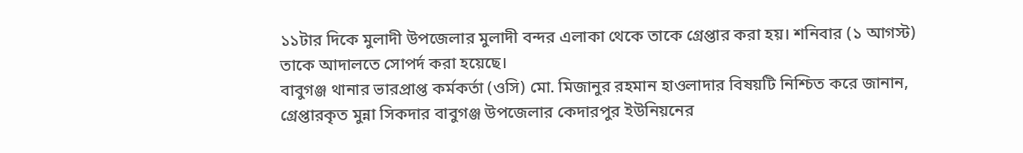১১টার দিকে মুলাদী উপজেলার মুলাদী বন্দর এলাকা থেকে তাকে গ্রেপ্তার করা হয়। শনিবার (১ আগস্ট) তাকে আদালতে সোপর্দ করা হয়েছে।
বাবুগঞ্জ থানার ভারপ্রাপ্ত কর্মকর্তা (ওসি) মো. মিজানুর রহমান হাওলাদার বিষয়টি নিশ্চিত করে জানান, গ্রেপ্তারকৃত মুন্না সিকদার বাবুগঞ্জ উপজেলার কেদারপুর ইউনিয়নের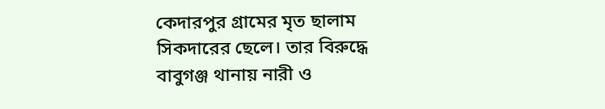কেদারপুর গ্রামের মৃত ছালাম সিকদারের ছেলে। তার বিরুদ্ধে বাবুগঞ্জ থানায় নারী ও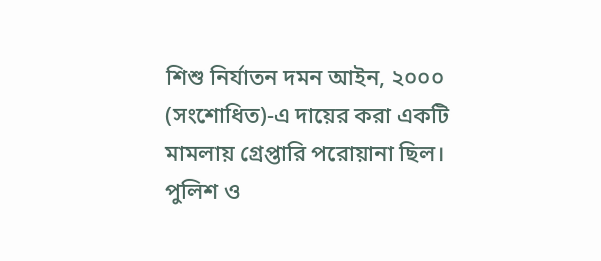শিশু নির্যাতন দমন আইন, ২০০০ (সংশোধিত)-এ দায়ের করা একটি মামলায় গ্রেপ্তারি পরোয়ানা ছিল।
পুলিশ ও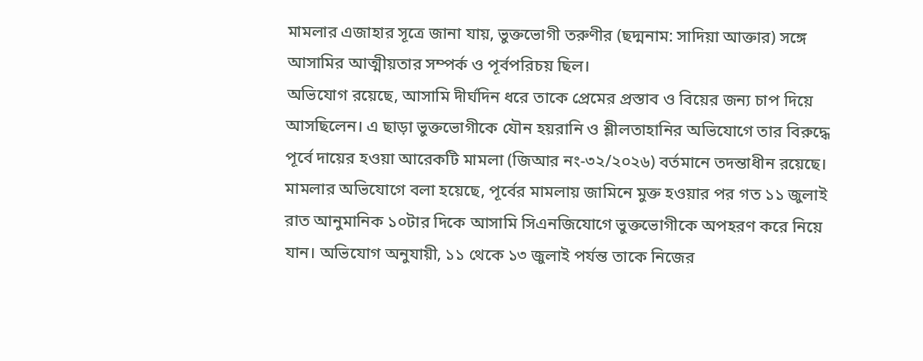মামলার এজাহার সূত্রে জানা যায়, ভুক্তভোগী তরুণীর (ছদ্মনাম: সাদিয়া আক্তার) সঙ্গে আসামির আত্মীয়তার সম্পর্ক ও পূর্বপরিচয় ছিল।
অভিযোগ রয়েছে, আসামি দীর্ঘদিন ধরে তাকে প্রেমের প্রস্তাব ও বিয়ের জন্য চাপ দিয়ে আসছিলেন। এ ছাড়া ভুক্তভোগীকে যৌন হয়রানি ও শ্লীলতাহানির অভিযোগে তার বিরুদ্ধে পূর্বে দায়ের হওয়া আরেকটি মামলা (জিআর নং-৩২/২০২৬) বর্তমানে তদন্তাধীন রয়েছে।
মামলার অভিযোগে বলা হয়েছে, পূর্বের মামলায় জামিনে মুক্ত হওয়ার পর গত ১১ জুলাই রাত আনুমানিক ১০টার দিকে আসামি সিএনজিযোগে ভুক্তভোগীকে অপহরণ করে নিয়ে যান। অভিযোগ অনুযায়ী, ১১ থেকে ১৩ জুলাই পর্যন্ত তাকে নিজের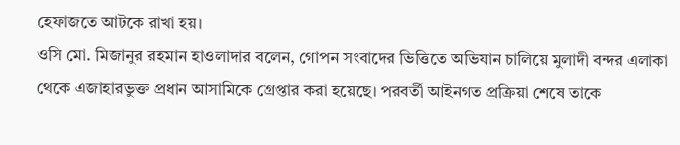হেফাজতে আটকে রাখা হয়।
ওসি মো. মিজানুর রহমান হাওলাদার বলেন, গোপন সংবাদের ভিত্তিতে অভিযান চালিয়ে মুলাদী বন্দর এলাকা থেকে এজাহারভুক্ত প্রধান আসামিকে গ্রেপ্তার করা হয়েছে। পরবর্তী আইনগত প্রক্রিয়া শেষে তাকে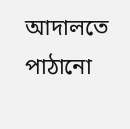আদালতে পাঠানো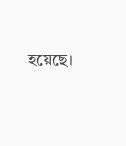হয়েছে।